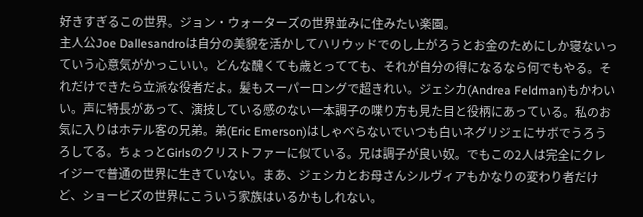好きすぎるこの世界。ジョン・ウォーターズの世界並みに住みたい楽園。
主人公Joe Dallesandroは自分の美貌を活かしてハリウッドでのし上がろうとお金のためにしか寝ないっていう心意気がかっこいい。どんな醜くても歳とってても、それが自分の得になるなら何でもやる。それだけできたら立派な役者だよ。髪もスーパーロングで超きれい。ジェシカ(Andrea Feldman)もかわいい。声に特長があって、演技している感のない一本調子の喋り方も見た目と役柄にあっている。私のお気に入りはホテル客の兄弟。弟(Eric Emerson)はしゃべらないでいつも白いネグリジェにサボでうろうろしてる。ちょっとGirlsのクリストファーに似ている。兄は調子が良い奴。でもこの2人は完全にクレイジーで普通の世界に生きていない。まあ、ジェシカとお母さんシルヴィアもかなりの変わり者だけど、ショービズの世界にこういう家族はいるかもしれない。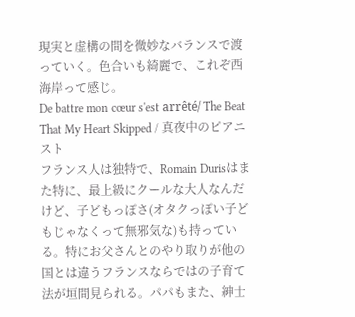現実と虚構の間を微妙なバランスで渡っていく。色合いも綺麗で、これぞ西海岸って感じ。
De battre mon cœur s'est arrêté/ The Beat That My Heart Skipped / 真夜中のピアニスト
フランス人は独特で、Romain Durisはまた特に、最上級にクールな大人なんだけど、子どもっぽさ(オタクっぽい子どもじゃなくって無邪気な)も持っている。特にお父さんとのやり取りが他の国とは違うフランスならではの子育て法が垣間見られる。パパもまた、紳士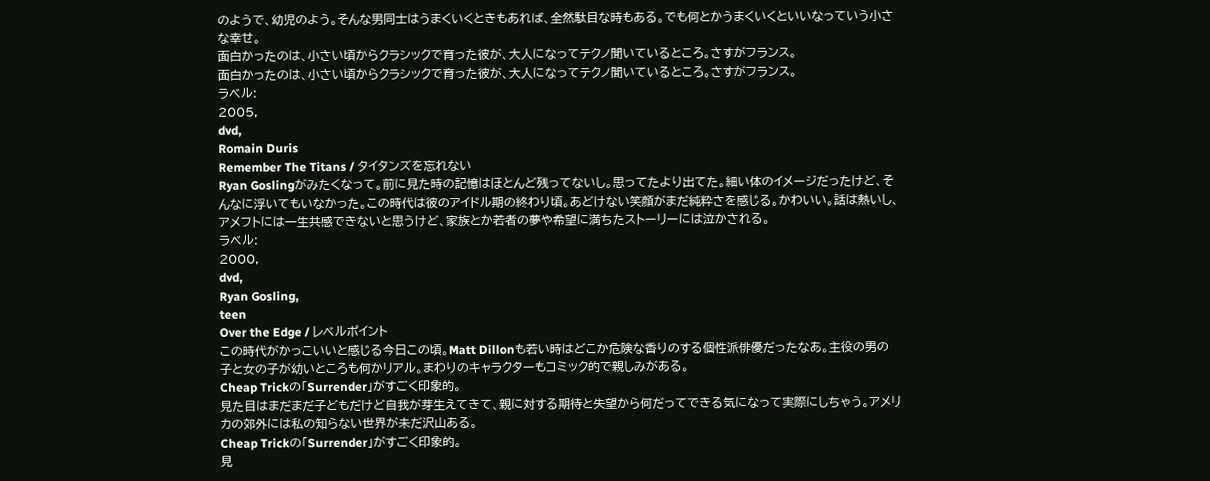のようで、幼児のよう。そんな男同士はうまくいくときもあれば、全然駄目な時もある。でも何とかうまくいくといいなっていう小さな幸せ。
面白かったのは、小さい頃からクラシックで育った彼が、大人になってテクノ聞いているところ。さすがフランス。
面白かったのは、小さい頃からクラシックで育った彼が、大人になってテクノ聞いているところ。さすがフランス。
ラベル:
2005,
dvd,
Romain Duris
Remember The Titans / タイタンズを忘れない
Ryan Goslingがみたくなって。前に見た時の記憶はほとんど残ってないし。思ってたより出てた。細い体のイメージだったけど、そんなに浮いてもいなかった。この時代は彼のアイドル期の終わり頃。あどけない笑顔がまだ純粋さを感じる。かわいい。話は熱いし、アメフトには一生共感できないと思うけど、家族とか若者の夢や希望に満ちたストーリーには泣かされる。
ラベル:
2000,
dvd,
Ryan Gosling,
teen
Over the Edge / レベルポイント
この時代がかっこいいと感じる今日この頃。Matt Dillonも若い時はどこか危険な香りのする個性派俳優だったなあ。主役の男の子と女の子が幼いところも何かリアル。まわりのキャラクターもコミック的で親しみがある。
Cheap Trickの「Surrender」がすごく印象的。
見た目はまだまだ子どもだけど自我が芽生えてきて、親に対する期待と失望から何だってできる気になって実際にしちゃう。アメリカの郊外には私の知らない世界が未だ沢山ある。
Cheap Trickの「Surrender」がすごく印象的。
見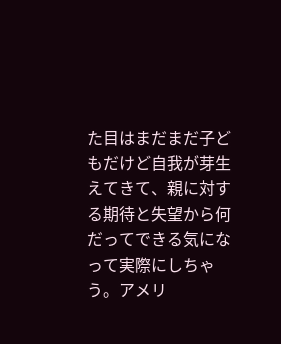た目はまだまだ子どもだけど自我が芽生えてきて、親に対する期待と失望から何だってできる気になって実際にしちゃう。アメリ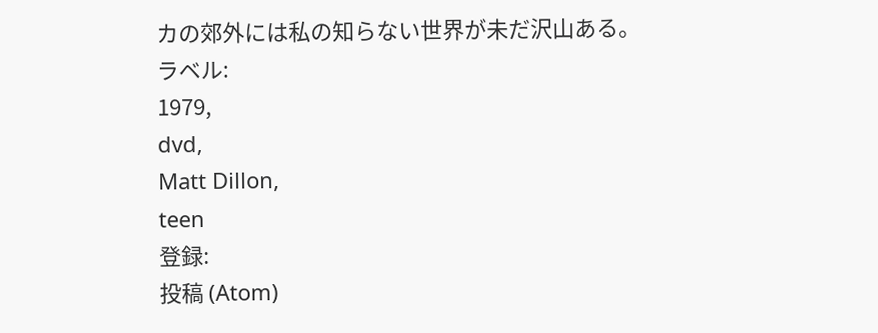カの郊外には私の知らない世界が未だ沢山ある。
ラベル:
1979,
dvd,
Matt Dillon,
teen
登録:
投稿 (Atom)